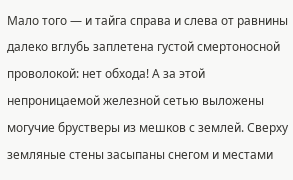Мало того — и тайга справа и слева от равнины далеко вглубь заплетена густой смертоносной проволокой: нет обхода! А за этой непроницаемой железной сетью выложены могучие брустверы из мешков с землей. Сверху земляные стены засыпаны снегом и местами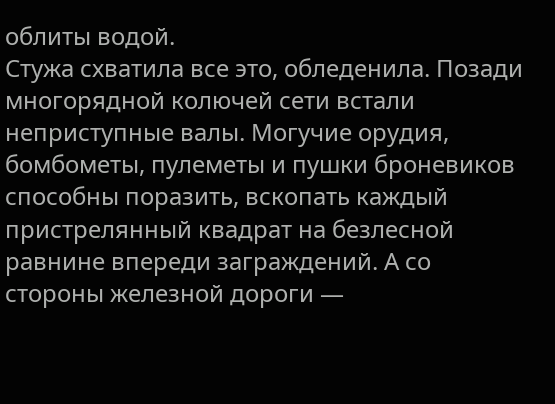облиты водой.
Стужа схватила все это, обледенила. Позади многорядной колючей сети встали неприступные валы. Могучие орудия, бомбометы, пулеметы и пушки броневиков способны поразить, вскопать каждый пристрелянный квадрат на безлесной равнине впереди заграждений. А со стороны железной дороги —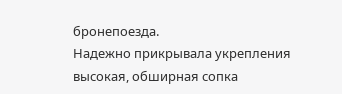бронепоезда.
Надежно прикрывала укрепления высокая, обширная сопка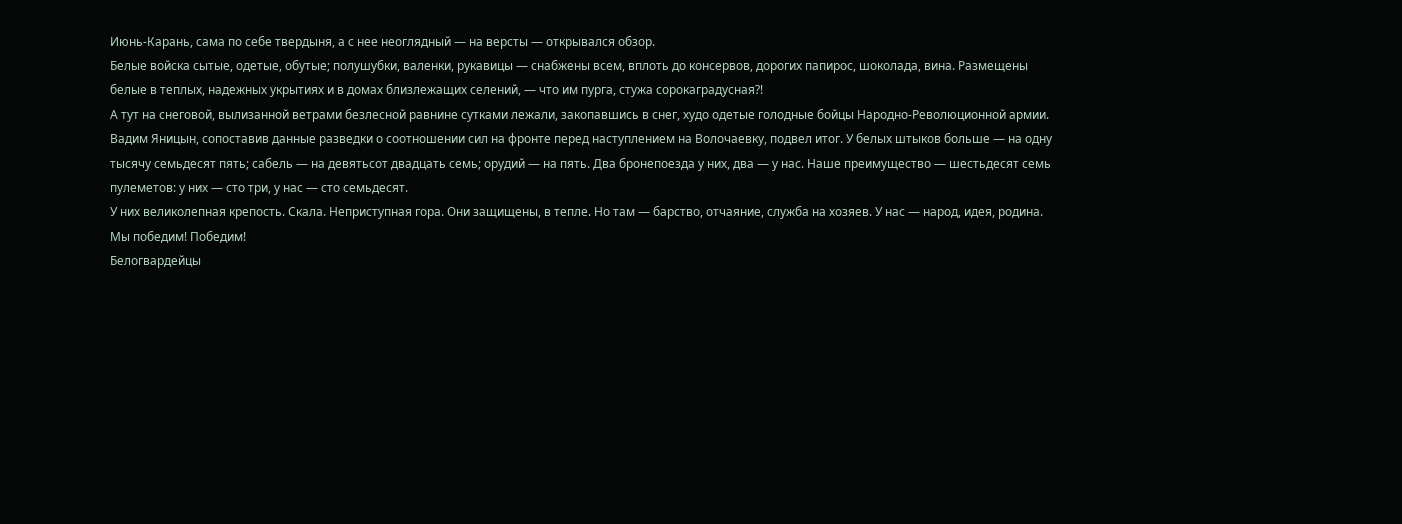Июнь-Карань, сама по себе твердыня, а с нее неоглядный — на версты — открывался обзор.
Белые войска сытые, одетые, обутые; полушубки, валенки, рукавицы — снабжены всем, вплоть до консервов, дорогих папирос, шоколада, вина. Размещены белые в теплых, надежных укрытиях и в домах близлежащих селений, — что им пурга, стужа сорокаградусная?!
А тут на снеговой, вылизанной ветрами безлесной равнине сутками лежали, закопавшись в снег, худо одетые голодные бойцы Народно-Революционной армии.
Вадим Яницын, сопоставив данные разведки о соотношении сил на фронте перед наступлением на Волочаевку, подвел итог. У белых штыков больше — на одну тысячу семьдесят пять; сабель — на девятьсот двадцать семь; орудий — на пять. Два бронепоезда у них, два — у нас. Наше преимущество — шестьдесят семь пулеметов: у них — сто три, у нас — сто семьдесят.
У них великолепная крепость. Скала. Неприступная гора. Они защищены, в тепле. Но там — барство, отчаяние, служба на хозяев. У нас — народ, идея, родина.
Мы победим! Победим!
Белогвардейцы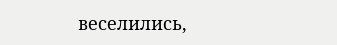веселились,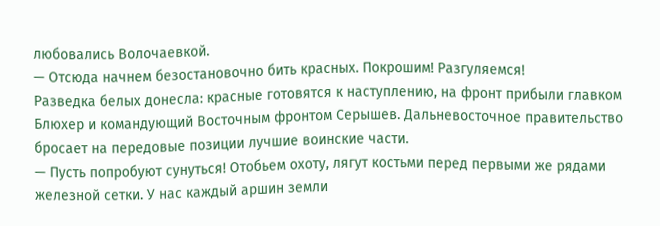любовались Волочаевкой.
— Отсюда начнем безостановочно бить красных. Покрошим! Разгуляемся!
Разведка белых донесла: красные готовятся к наступлению, на фронт прибыли главком Блюхер и командующий Восточным фронтом Серышев. Дальневосточное правительство бросает на передовые позиции лучшие воинские части.
— Пусть попробуют сунуться! Отобьем охоту, лягут костьми перед первыми же рядами железной сетки. У нас каждый аршин земли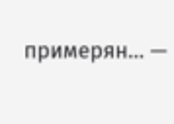примерян… —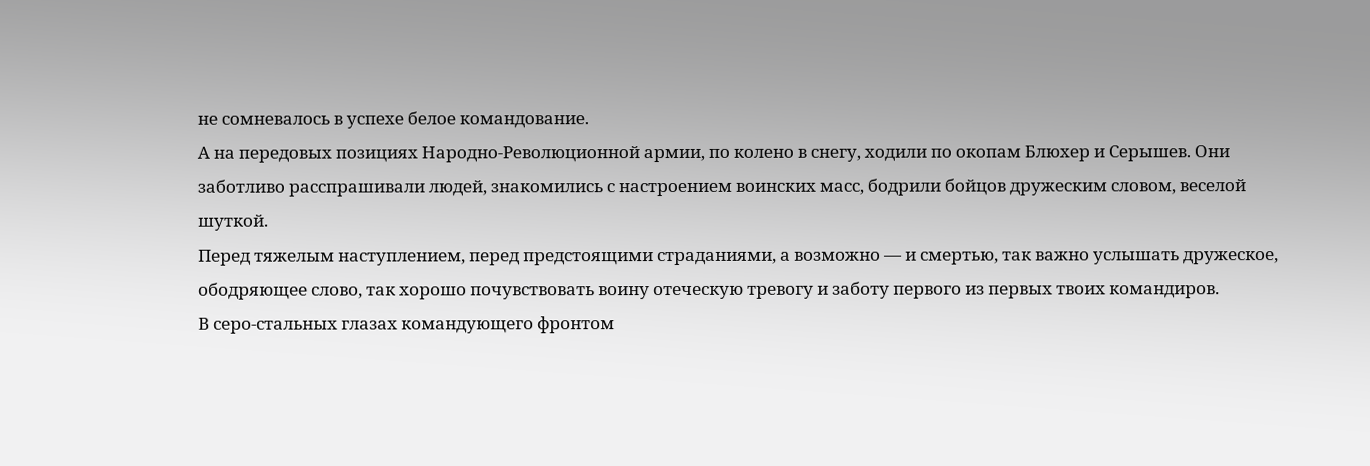не сомневалось в успехе белое командование.
А на передовых позициях Народно-Революционной армии, по колено в снегу, ходили по окопам Блюхер и Серышев. Они заботливо расспрашивали людей, знакомились с настроением воинских масс, бодрили бойцов дружеским словом, веселой шуткой.
Перед тяжелым наступлением, перед предстоящими страданиями, а возможно — и смертью, так важно услышать дружеское, ободряющее слово, так хорошо почувствовать воину отеческую тревогу и заботу первого из первых твоих командиров.
В серо-стальных глазах командующего фронтом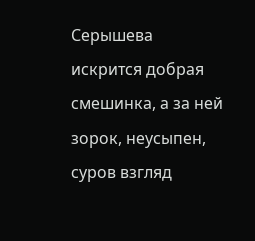Серышева искрится добрая смешинка, а за ней зорок, неусыпен, суров взгляд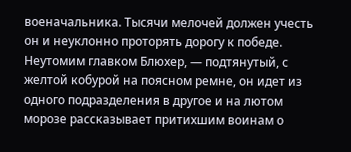военачальника. Тысячи мелочей должен учесть он и неуклонно проторять дорогу к победе.
Неутомим главком Блюхер, — подтянутый, с желтой кобурой на поясном ремне, он идет из одного подразделения в другое и на лютом морозе рассказывает притихшим воинам о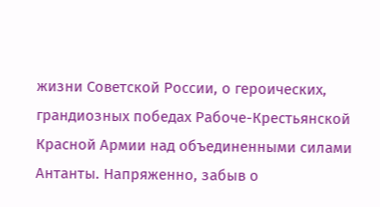жизни Советской России, о героических, грандиозных победах Рабоче-Крестьянской Красной Армии над объединенными силами Антанты. Напряженно, забыв о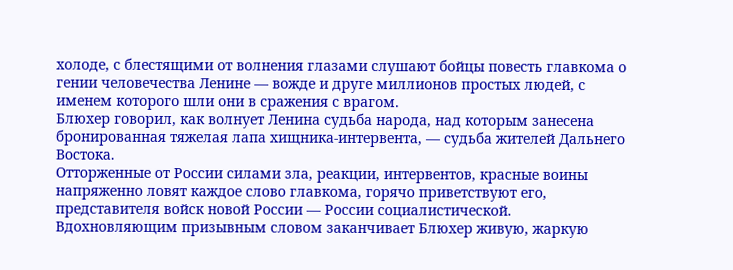холоде, с блестящими от волнения глазами слушают бойцы повесть главкома о гении человечества Ленине — вожде и друге миллионов простых людей, с именем которого шли они в сражения с врагом.
Блюхер говорил, как волнует Ленина судьба народа, над которым занесена бронированная тяжелая лапа хищника-интервента, — судьба жителей Дальнего Востока.
Отторженные от России силами зла, реакции, интервентов, красные воины напряженно ловят каждое слово главкома, горячо приветствуют его, представителя войск новой России — России социалистической.
Вдохновляющим призывным словом заканчивает Блюхер живую, жаркую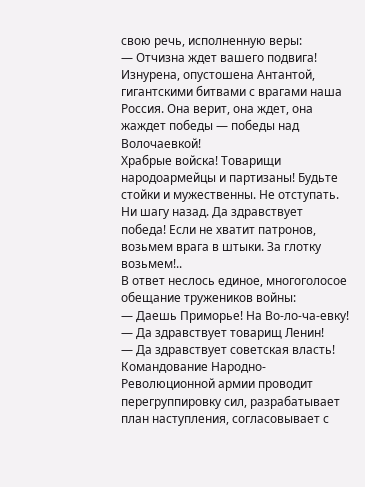свою речь, исполненную веры:
— Отчизна ждет вашего подвига! Изнурена, опустошена Антантой, гигантскими битвами с врагами наша Россия. Она верит, она ждет, она жаждет победы — победы над Волочаевкой!
Храбрые войска! Товарищи народоармейцы и партизаны! Будьте стойки и мужественны. Не отступать. Ни шагу назад. Да здравствует победа! Если не хватит патронов, возьмем врага в штыки. За глотку возьмем!..
В ответ неслось единое, многоголосое обещание тружеников войны:
— Даешь Приморье! На Во-ло-ча-евку!
— Да здравствует товарищ Ленин!
— Да здравствует советская власть!
Командование Народно-Революционной армии проводит перегруппировку сил, разрабатывает план наступления, согласовывает с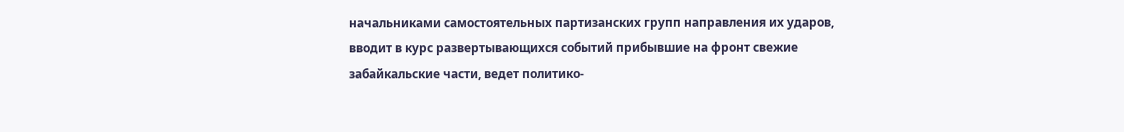начальниками самостоятельных партизанских групп направления их ударов, вводит в курс развертывающихся событий прибывшие на фронт свежие забайкальские части, ведет политико-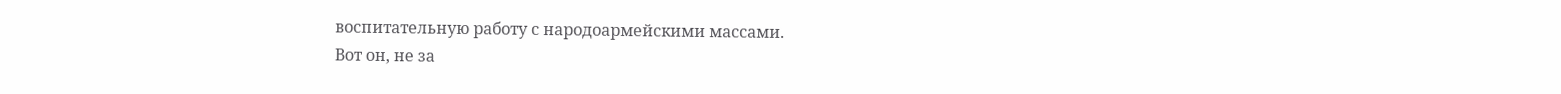воспитательную работу с народоармейскими массами.
Вот он, не за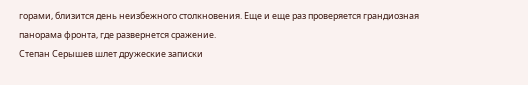горами, близится день неизбежного столкновения. Еще и еще раз проверяется грандиозная панорама фронта, где развернется сражение.
Степан Серышев шлет дружеские записки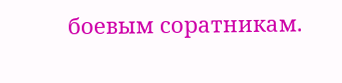боевым соратникам.